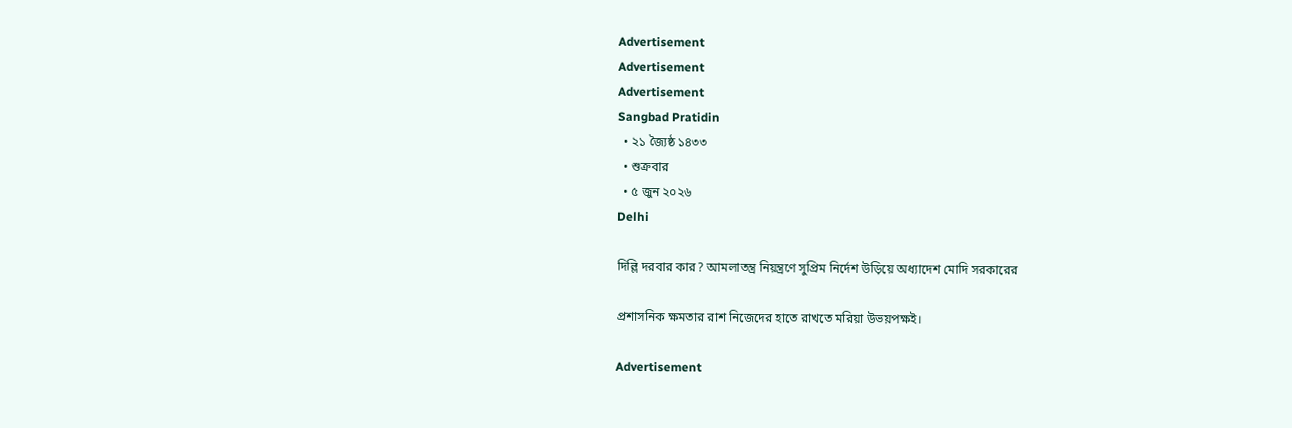Advertisement
Advertisement
Advertisement
Sangbad Pratidin
  • ২১ জ্যৈষ্ঠ ১৪৩৩
  • শুক্রবার
  • ৫ জুন ২০২৬
Delhi

দিল্লি দরবার কার? আমলাতন্ত্র নিয়ন্ত্রণে সুপ্রিম নির্দেশ উড়িয়ে অধ্যাদেশ মোদি সরকারের

প্রশাসনিক ক্ষমতার রাশ নিজেদের হাতে রাখতে মরিয়া উভয়পক্ষই।

Advertisement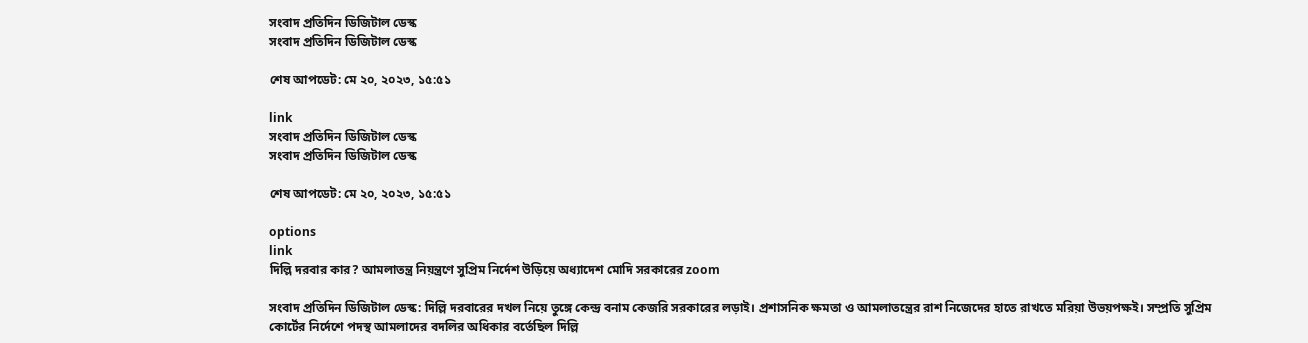সংবাদ প্রতিদিন ডিজিটাল ডেস্ক
সংবাদ প্রতিদিন ডিজিটাল ডেস্ক

শেষ আপডেট: মে ২০, ২০২৩, ১৫:৫১

link
সংবাদ প্রতিদিন ডিজিটাল ডেস্ক
সংবাদ প্রতিদিন ডিজিটাল ডেস্ক

শেষ আপডেট: মে ২০, ২০২৩, ১৫:৫১

options
link
দিল্লি দরবার কার? আমলাতন্ত্র নিয়ন্ত্রণে সুপ্রিম নির্দেশ উড়িয়ে অধ্যাদেশ মোদি সরকারের zoom

সংবাদ প্রতিদিন ডিজিটাল ডেস্ক: দিল্লি দরবারের দখল নিয়ে তুঙ্গে কেন্দ্র বনাম কেজরি সরকারের লড়াই। প্রশাসনিক ক্ষমতা ও আমলাতন্ত্রের রাশ নিজেদের হাতে রাখতে মরিয়া উভয়পক্ষই। সম্প্রতি সুপ্রিম কোর্টের নির্দেশে পদস্থ আমলাদের বদলির অধিকার বর্তেছিল দিল্লি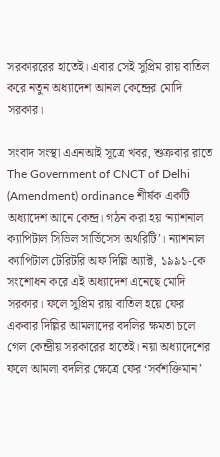সরকাররের হাতেই। এবার সেই সুপ্রিম রায় বাতিল করে নতুন অধ্যাদেশ আনল কেন্দ্রের মোদি সরকার।

সংবাদ সংস্থা এএনআই সূত্রে খবর, শুক্রবার রাতে The Government of CNCT of Delhi (Amendment) ordinance শীর্ষক একটি অধ্যাদেশ আনে কেন্দ্র। গঠন করা হয় ‘ন্যাশনাল ক্যাপিটাল সিভিল সার্ভিসেস অথরিটি’। ন্যাশনাল ক্যাপিটাল টেরিটরি অফ দিল্লি অ্যাক্ট, ১৯৯১-কে সংশোধন করে এই অধ্যাদেশ এনেছে মোদি সরকার। ফলে সুপ্রিম রায় বাতিল হয়ে ফের একবার দিল্লির আমলাদের বদলির ক্ষমতা চলে গেল কেন্দ্রীয় সরকারের হাতেই। নয়া অধ্যাদেশের ফলে আমলা বদলির ক্ষেত্রে ফের ‘সর্বশক্তিমান’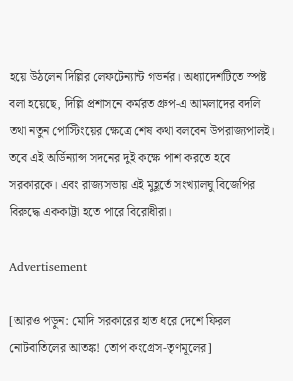হয়ে উঠলেন দিল্লির লেফটেন্যান্ট গভর্নর। অধ্যাদেশটিতে স্পষ্ট বলা হয়েছে, দিল্লি প্রশাসনে কর্মরত গ্রুপ-এ আমলাদের বদলি তথা নতুন পোস্টিংয়ের ক্ষেত্রে শেষ কথা বলবেন উপরাজ্যপালই। তবে এই অর্ডিন্যান্স সদনের দুই কক্ষে পাশ করতে হবে সরকারকে। এবং রাজ্যসভায় এই মুহূর্তে সংখ্যালঘু বিজেপির বিরুদ্ধে এককাট্টা হতে পারে বিরোধীরা।

Advertisement

[আরও পড়ুন: মোদি সরকারের হাত ধরে দেশে ফিরল নোটবাতিলের আতঙ্ক! তোপ কংগ্রেস-তৃণমূলের]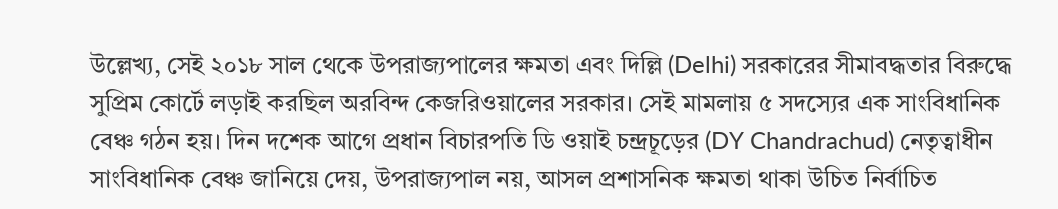উল্লেখ্য, সেই ২০১৮ সাল থেকে উপরাজ্যপালের ক্ষমতা এবং দিল্লি (Delhi) সরকারের সীমাবদ্ধতার বিরুদ্ধে সুপ্রিম কোর্টে লড়াই করছিল অরবিন্দ কেজরিওয়ালের সরকার। সেই মামলায় ৫ সদস্যের এক সাংবিধানিক বেঞ্চ গঠন হয়। দিন দশেক আগে প্রধান বিচারপতি ডি ওয়াই চন্দ্রচূড়ের (DY Chandrachud) নেতৃত্বাধীন সাংবিধানিক বেঞ্চ জানিয়ে দেয়, উপরাজ্যপাল নয়, আসল প্রশাসনিক ক্ষমতা থাকা উচিত নির্বাচিত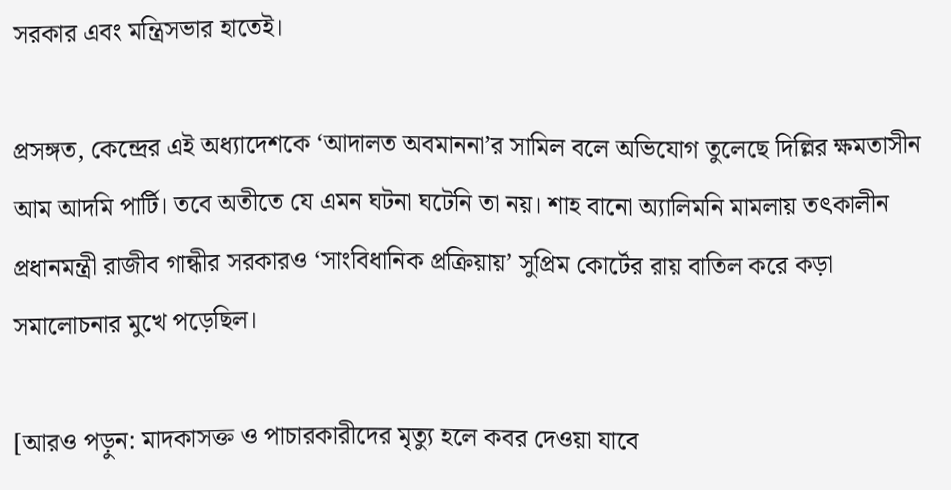সরকার এবং মন্ত্রিসভার হাতেই।

প্রসঙ্গত, কেন্দ্রের এই অধ্যাদেশকে ‘আদালত অবমাননা’র সামিল বলে অভিযোগ তুলেছে দিল্লির ক্ষমতাসীন আম আদমি পার্টি। তবে অতীতে যে এমন ঘটনা ঘটেনি তা নয়। শাহ বানো অ্যালিমনি মামলায় তৎকালীন প্রধানমন্ত্রী রাজীব গান্ধীর সরকারও ‘সাংবিধানিক প্রক্রিয়ায়’ সুপ্রিম কোর্টের রায় বাতিল করে কড়া সমালোচনার মুখে পড়েছিল।

[আরও পড়ুন: মাদকাসক্ত ও পাচারকারীদের মৃত্যু হলে কবর দেওয়া যাবে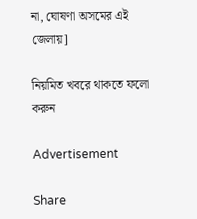না, ঘোষণা অসমের এই জেলায়]

নিয়মিত খবরে থাকতে ফলো করুন

Advertisement

Share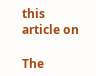this article on

The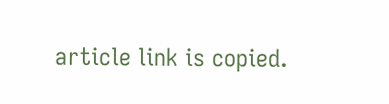article link is copied.